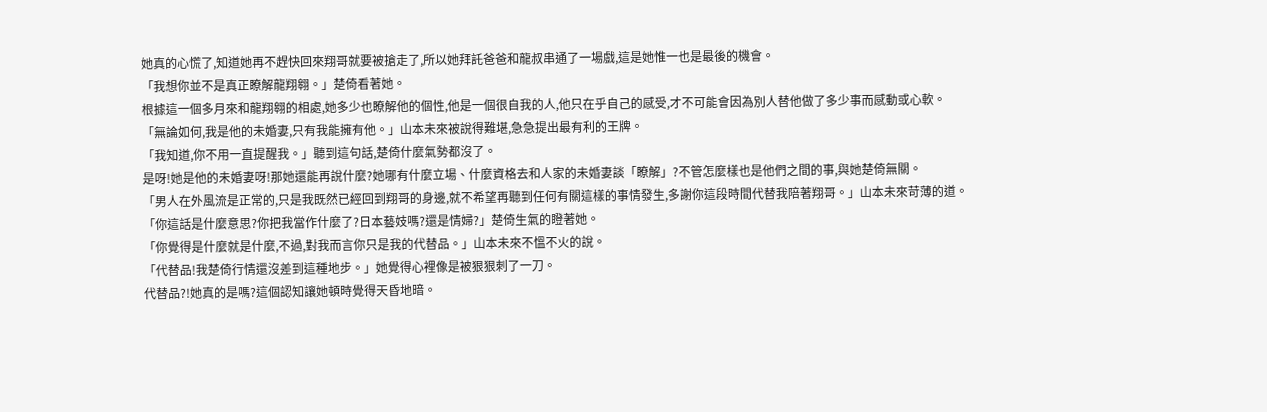她真的心慌了,知道她再不趕快回來翔哥就要被搶走了,所以她拜託爸爸和龍叔串通了一場戲,這是她惟一也是最後的機會。
「我想你並不是真正瞭解龍翔翱。」楚倚看著她。
根據這一個多月來和龍翔翱的相處,她多少也瞭解他的個性,他是一個很自我的人,他只在乎自己的感受,才不可能會因為別人替他做了多少事而感動或心軟。
「無論如何,我是他的未婚妻,只有我能擁有他。」山本未來被說得難堪,急急提出最有利的王牌。
「我知道,你不用一直提醒我。」聽到這句話,楚倚什麼氣勢都沒了。
是呀!她是他的未婚妻呀!那她還能再說什麼?她哪有什麼立場、什麼資格去和人家的未婚妻談「瞭解」?不管怎麼樣也是他們之間的事,與她楚倚無關。
「男人在外風流是正常的,只是我既然已經回到翔哥的身邊,就不希望再聽到任何有關這樣的事情發生,多謝你這段時間代替我陪著翔哥。」山本未來苛薄的道。
「你這話是什麼意思?你把我當作什麼了?日本藝妓嗎?還是情婦?」楚倚生氣的瞪著她。
「你覺得是什麼就是什麼,不過,對我而言你只是我的代替品。」山本未來不慍不火的說。
「代替品!我楚倚行情還沒差到這種地步。」她覺得心裡像是被狠狠刺了一刀。
代替品?!她真的是嗎?這個認知讓她頓時覺得天昏地暗。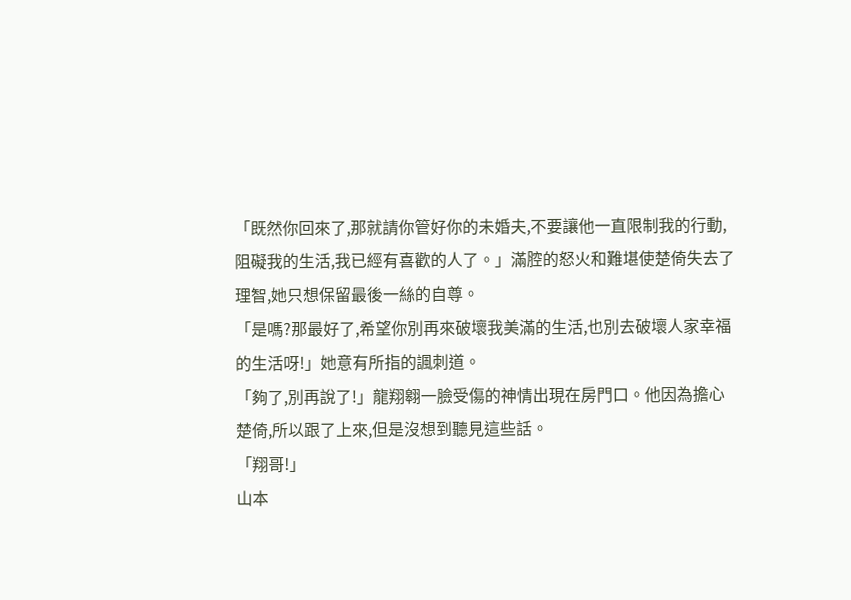「既然你回來了,那就請你管好你的未婚夫,不要讓他一直限制我的行動,阻礙我的生活,我已經有喜歡的人了。」滿腔的怒火和難堪使楚倚失去了理智,她只想保留最後一絲的自尊。
「是嗎?那最好了,希望你別再來破壞我美滿的生活,也別去破壞人家幸福的生活呀!」她意有所指的諷刺道。
「夠了,別再說了!」龍翔翱一臉受傷的神情出現在房門口。他因為擔心楚倚,所以跟了上來,但是沒想到聽見這些話。
「翔哥!」
山本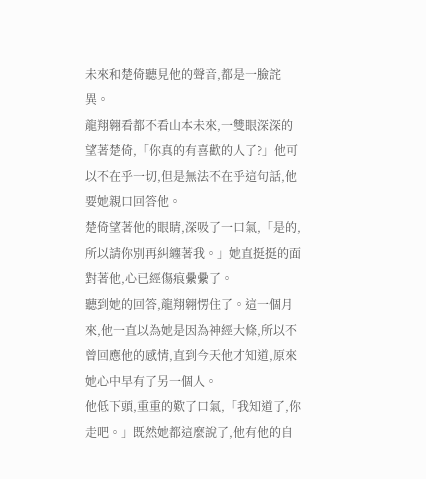未來和楚倚聽見他的聲音,都是一臉詫異。
龍翔翱看都不看山本未來,一雙眼深深的望著楚倚,「你真的有喜歡的人了?」他可以不在乎一切,但是無法不在乎這句話,他要她親口回答他。
楚倚望著他的眼睛,深吸了一口氣,「是的,所以請你別再糾纏著我。」她直挺挺的面對著他,心已經傷痕纍纍了。
聽到她的回答,龍翔翱愣住了。這一個月來,他一直以為她是因為神經大條,所以不曾回應他的感情,直到今天他才知道,原來她心中早有了另一個人。
他低下頭,重重的歎了口氣,「我知道了,你走吧。」既然她都這麼說了,他有他的自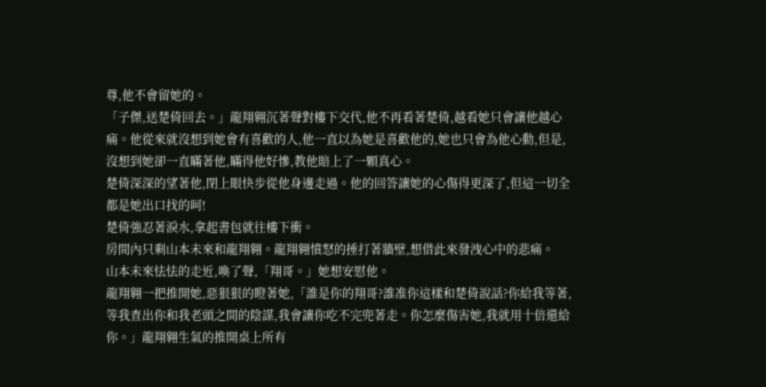尊,他不會留她的。
「子傑,送楚倚回去。」龍翔翱沉著聲對樓下交代,他不再看著楚倚,越看她只會讓他越心痛。他從來就沒想到她會有喜歡的人,他一直以為她是喜歡他的,她也只會為他心動,但是,沒想到她卻一直瞞著他,瞞得他好慘,教他賠上了一顆真心。
楚倚深深的望著他,閉上眼快步從他身邊走過。他的回答讓她的心傷得更深了,但這一切全都是她出口找的呵!
楚倚強忍著淚水,拿起書包就往樓下衝。
房間內只剩山本未來和龍翔翱。龍翔翱憤怒的捶打著牆壁,想借此來發洩心中的悲痛。
山本未來怯怯的走近,喚了聲,「翔哥。」她想安慰他。
龍翔翱一把推開她,惡狠狠的瞪著她,「誰是你的翔哥?誰准你這樣和楚倚說話?你給我等著,等我查出你和我老頭之間的陰謀,我會讓你吃不完兜著走。你怎麼傷害她,我就用十倍還給你。」龍翔翱生氣的推開桌上所有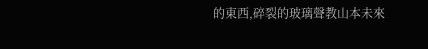的東西,碎裂的玻璃聲教山本未來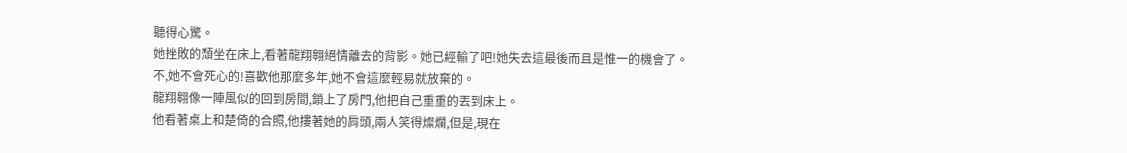聽得心驚。
她挫敗的頹坐在床上,看著龍翔翱絕情離去的背影。她已經輸了吧!她失去這最後而且是惟一的機會了。
不,她不會死心的!喜歡他那麼多年,她不會這麼輕易就放棄的。
龍翔翱像一陣風似的回到房間,鎖上了房門,他把自己重重的丟到床上。
他看著桌上和楚倚的合照,他摟著她的肩頭,兩人笑得燦爛,但是,現在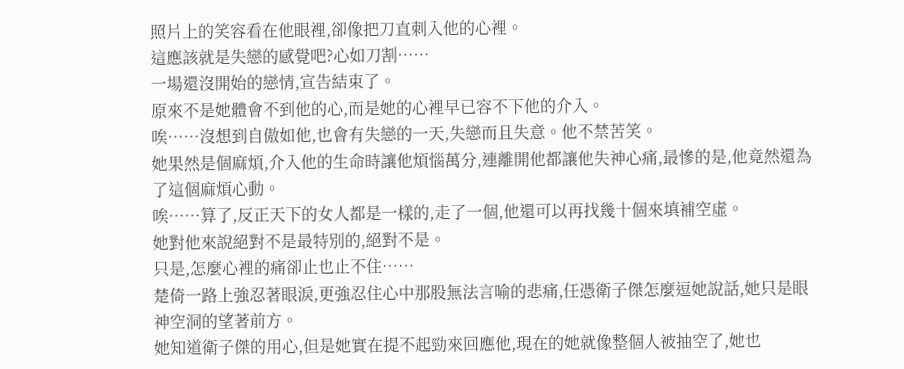照片上的笑容看在他眼裡,卻像把刀直刺入他的心裡。
這應該就是失戀的感覺吧?心如刀割……
一場還沒開始的戀情,宣告結束了。
原來不是她體會不到他的心,而是她的心裡早已容不下他的介入。
唉……沒想到自傲如他,也會有失戀的一天,失戀而且失意。他不禁苦笑。
她果然是個麻煩,介入他的生命時讓他煩惱萬分,連離開他都讓他失神心痛,最慘的是,他竟然還為了這個麻煩心動。
唉……算了,反正天下的女人都是一樣的,走了一個,他還可以再找幾十個來填補空虛。
她對他來說絕對不是最特別的,絕對不是。
只是,怎麼心裡的痛卻止也止不住……
楚倚一路上強忍著眼淚,更強忍住心中那股無法言喻的悲痛,任憑衛子傑怎麼逗她說話,她只是眼神空洞的望著前方。
她知道衛子傑的用心,但是她實在提不起勁來回應他,現在的她就像整個人被抽空了,她也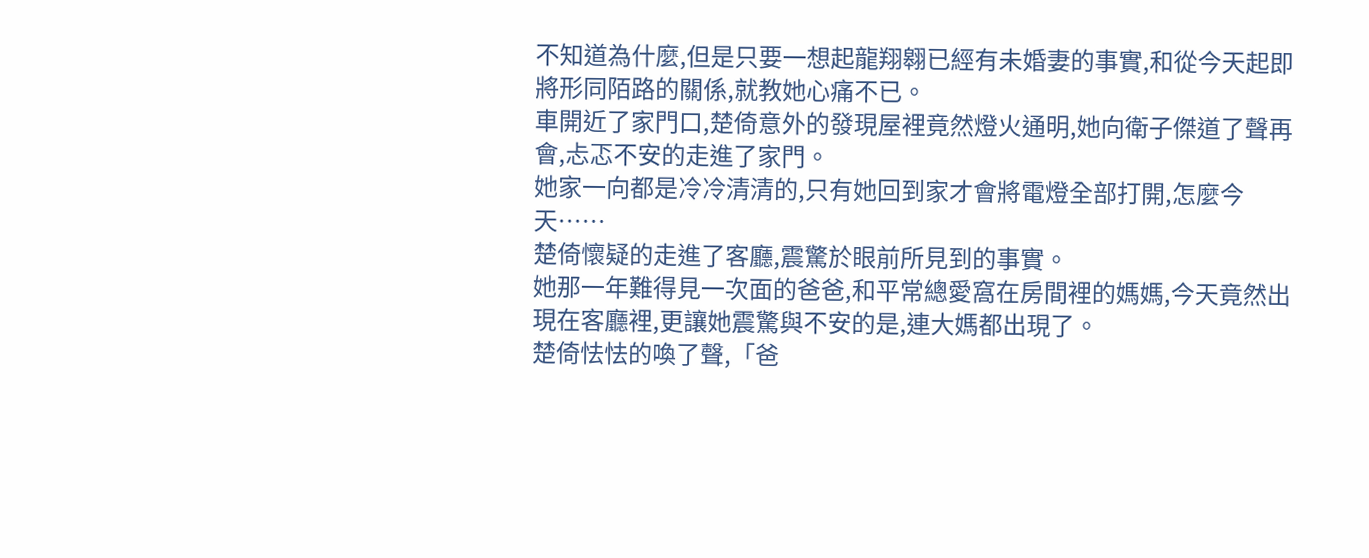不知道為什麼,但是只要一想起龍翔翱已經有未婚妻的事實,和從今天起即將形同陌路的關係,就教她心痛不已。
車開近了家門口,楚倚意外的發現屋裡竟然燈火通明,她向衛子傑道了聲再會,忐忑不安的走進了家門。
她家一向都是冷冷清清的,只有她回到家才會將電燈全部打開,怎麼今天……
楚倚懷疑的走進了客廳,震驚於眼前所見到的事實。
她那一年難得見一次面的爸爸,和平常總愛窩在房間裡的媽媽,今天竟然出現在客廳裡,更讓她震驚與不安的是,連大媽都出現了。
楚倚怯怯的喚了聲,「爸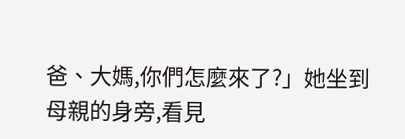爸、大媽,你們怎麼來了?」她坐到母親的身旁,看見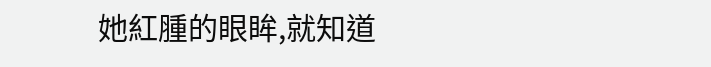她紅腫的眼眸,就知道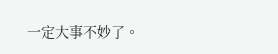一定大事不妙了。